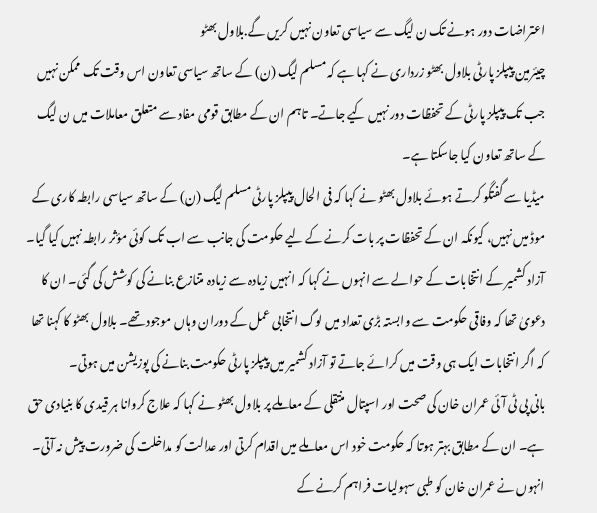اعتراضات دور ہونے تک ن لیگ سے سیاسی تعاون نہیں کریں گے.بلاول بھٹو
چیئرمین پیپلز پارٹی بلاول بھٹو زرداری نے کہا ہے کہ مسلم لیگ (ن) کے ساتھ سیاسی تعاون اس وقت تک ممکن نہیں جب تک پیپلز پارٹی کے تحفظات دور نہیں کیے جاتے۔ تاہم ان کے مطابق قومی مفاد سے متعلق معاملات میں ن لیگ کے ساتھ تعاون کیا جاسکتا ہے۔
میڈیا سے گفتگو کرتے ہوئے بلاول بھٹو نے کہا کہ فی الحال پیپلز پارٹی مسلم لیگ (ن) کے ساتھ سیاسی رابطہ کاری کے موڈ میں نہیں، کیونکہ ان کے تحفظات پر بات کرنے کے لیے حکومت کی جانب سے اب تک کوئی مؤثر رابطہ نہیں کیا گیا۔
آزاد کشمیر کے انتخابات کے حوالے سے انہوں نے کہا کہ انہیں زیادہ سے زیادہ متنازع بنانے کی کوشش کی گئی۔ ان کا دعویٰ تھا کہ وفاقی حکومت سے وابستہ بڑی تعداد میں لوگ انتخابی عمل کے دوران وہاں موجود تھے۔ بلاول بھٹو کا کہنا تھا کہ اگر انتخابات ایک ہی وقت میں کرائے جاتے تو آزاد کشمیر میں پیپلز پارٹی حکومت بنانے کی پوزیشن میں ہوتی۔
بانی پی ٹی آئی عمران خان کی صحت اور اسپتال منتقلی کے معاملے پر بلاول بھٹو نے کہا کہ علاج کروانا ہر قیدی کا بنیادی حق ہے۔ ان کے مطابق بہتر ہوتا کہ حکومت خود اس معاملے میں اقدام کرتی اور عدالت کو مداخلت کی ضرورت پیش نہ آتی۔ انہوں نے عمران خان کو طبی سہولیات فراہم کرنے کے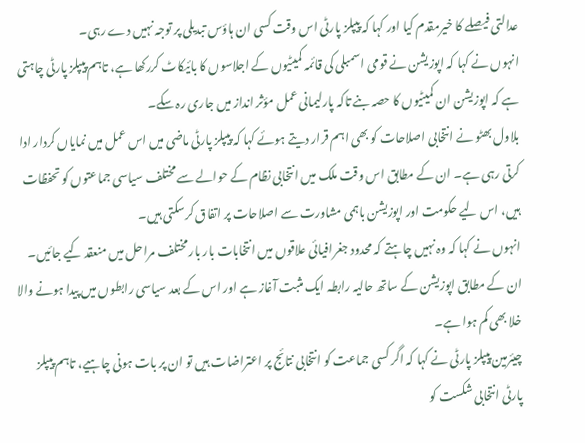عدالتی فیصلے کا خیرمقدم کیا اور کہا کہ پیپلز پارٹی اس وقت کسی ان ہاؤس تبدیلی پر توجہ نہیں دے رہی۔
انہوں نے کہا کہ اپوزیشن نے قومی اسمبلی کی قائمہ کمیٹیوں کے اجلاسوں کا بائیکاٹ کررکھا ہے، تاہم پیپلز پارٹی چاہتی ہے کہ اپوزیشن ان کمیٹیوں کا حصہ بنے تاکہ پارلیمانی عمل مؤثر انداز میں جاری رہ سکے۔
بلاول بھٹو نے انتخابی اصلاحات کو بھی اہم قرار دیتے ہوئے کہا کہ پیپلز پارٹی ماضی میں اس عمل میں نمایاں کردار ادا کرتی رہی ہے۔ ان کے مطابق اس وقت ملک میں انتخابی نظام کے حوالے سے مختلف سیاسی جماعتوں کو تحفظات ہیں، اس لیے حکومت اور اپوزیشن باہمی مشاورت سے اصلاحات پر اتفاق کرسکتی ہیں۔
انہوں نے کہا کہ وہ نہیں چاہتے کہ محدود جغرافیائی علاقوں میں انتخابات بار بار مختلف مراحل میں منعقد کیے جائیں۔ ان کے مطابق اپوزیشن کے ساتھ حالیہ رابطہ ایک مثبت آغاز ہے اور اس کے بعد سیاسی رابطوں میں پیدا ہونے والا خلا بھی کم ہوا ہے۔
چیئرمین پیپلز پارٹی نے کہا کہ اگر کسی جماعت کو انتخابی نتائج پر اعتراضات ہیں تو ان پر بات ہونی چاہیے، تاہم پیپلز پارٹی انتخابی شکست کو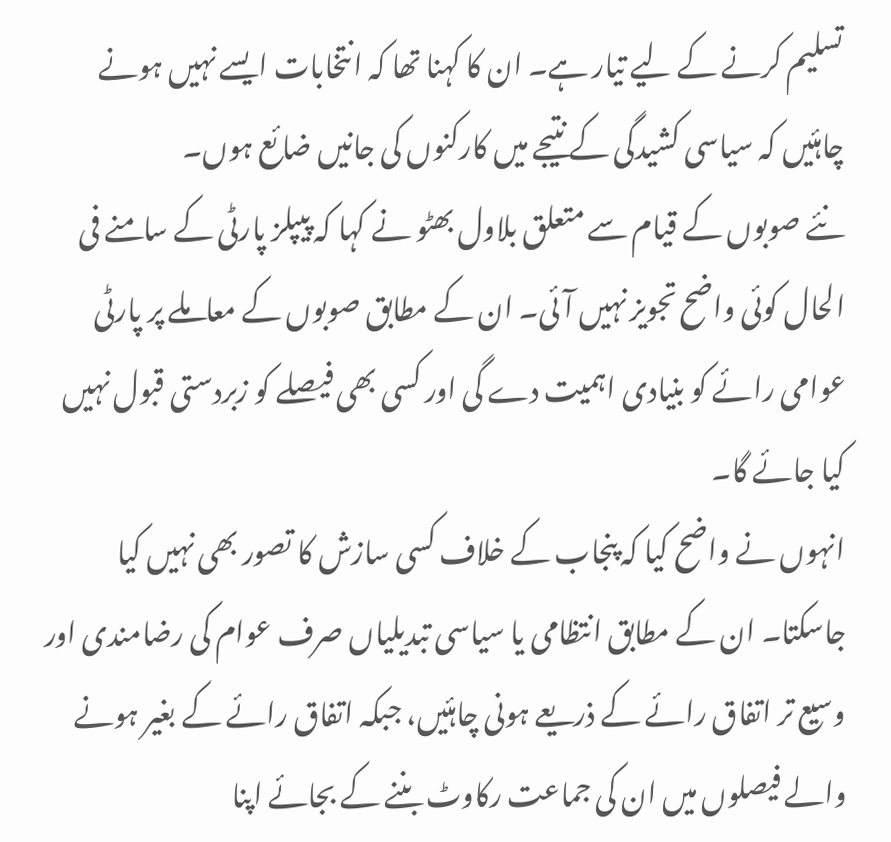تسلیم کرنے کے لیے تیار ہے۔ ان کا کہنا تھا کہ انتخابات ایسے نہیں ہونے چاہئیں کہ سیاسی کشیدگی کے نتیجے میں کارکنوں کی جانیں ضائع ہوں۔
نئے صوبوں کے قیام سے متعلق بلاول بھٹو نے کہا کہ پیپلز پارٹی کے سامنے فی الحال کوئی واضح تجویز نہیں آئی۔ ان کے مطابق صوبوں کے معاملے پر پارٹی عوامی رائے کو بنیادی اہمیت دے گی اور کسی بھی فیصلے کو زبردستی قبول نہیں کیا جائے گا۔
انہوں نے واضح کیا کہ پنجاب کے خلاف کسی سازش کا تصور بھی نہیں کیا جاسکتا۔ ان کے مطابق انتظامی یا سیاسی تبدیلیاں صرف عوام کی رضامندی اور وسیع تر اتفاق رائے کے ذریعے ہونی چاہئیں، جبکہ اتفاق رائے کے بغیر ہونے والے فیصلوں میں ان کی جماعت رکاوٹ بننے کے بجائے اپنا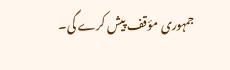جمہوری مؤقف پیش کرے گی۔